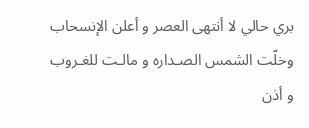بري حالي لا أنتهى العصر و أعلن الإنسحاب
وخلّت الشمس الصـداره و مالـت للغـروب
و أذن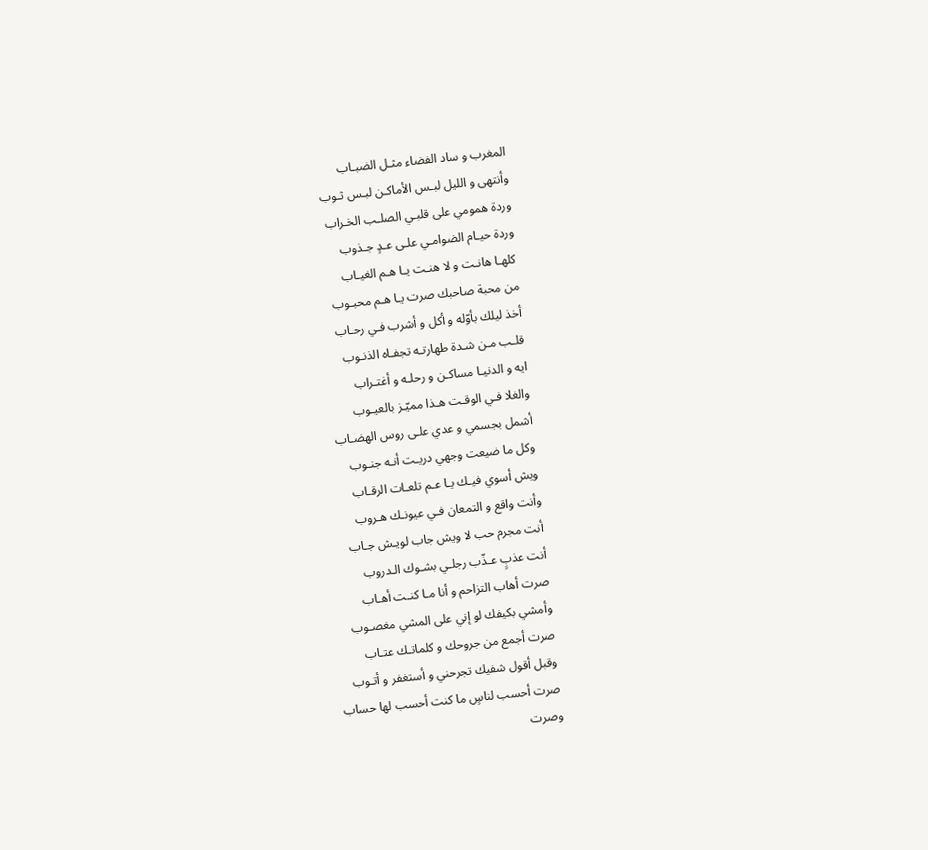المغرب و ساد الفضاء مثـل الضبـاب
وأنتهى و الليل لبـس الأماكـن لبـس ثـوب
وردة همومي على قلبـي الصلـب الخـراب
وردة حيـام الضوامـي علـى عـدٍ جـذوب
كلهـا هانـت و لا هنـت يـا هـم الغيـاب
من محبة صاحبك صرت يـا هـم محبـوب
أخذ ليلك بأوّله و أكل و أشرب فـي رحـاب
قلـب مـن شـدة طهارتـه تجفـاه الذنـوب
ايه و الدنيـا مساكـن و رحلـه و أغتـراب
والغلا فـي الوقـت هـذا مميّـز بالعيـوب
أشمل بجسمي و عدي علـى روس الهضـاب
وكل ما ضيعت وجهي دريـت أنـه جنـوب
ويش أسوي فيـك يـا عـم تلعـات الرقـاب
وأنت واقع و التمعان فـي عيونـك هـروب
أنت مجرم حب لا ويش جاب لويـش جـاب
أنت عذبٍ عـذّب رجلـي بشـوك الـدروب
صرت أهاب التزاحم و أنا مـا كنـت أهـاب
وأمشي بكيفك لو إني على المشي مغصـوب
صرت أجمع من جروحك و كلماتـك عتـاب
وقبل أقول شفيك تجرحني و أستغفر و أتـوب
صرت أحسب لناسٍ ما كنت أحسب لها حساب
وصرت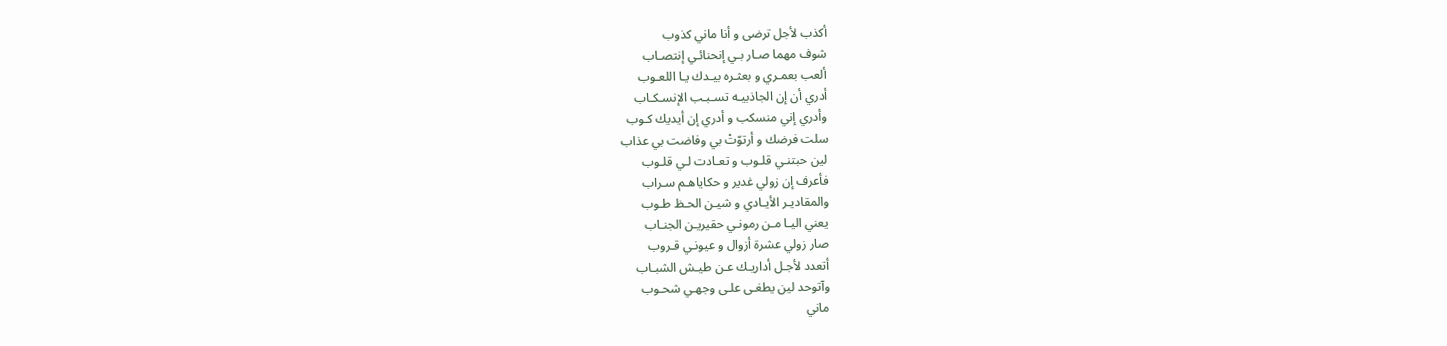أكذب لأجل ترضى و أنا ماني كذوب
شوف مهما صـار بـي إنحنائـي إنتصـاب
ألعب بعمـري و بعثـره بيـدك يـا اللعـوب
أدري أن إن الجاذبيـه تسـبـب الإنسـكـاب
وأدري إني منسكب و أدري إن أيديك كـوب
سلت فرضك و أرتوّتْ بي وفاضت بي عذاب
لين حبتنـي قلـوب و تعـادت لـي قلـوب
فأعرف إن زولي غدير و حكاياهـم سـراب
والمقاديـر الأيـادي و شيـن الحـظ طـوب
يعني اليـا مـن رمونـي حقيريـن الجنـاب
صار زولي عشرة أزوال و عيونـي قـروب
أتعدد لأجـل أداريـك عـن طيـش الشبـاب
وآتوحد لين يطغـى علـى وجهـي شحـوب
ماني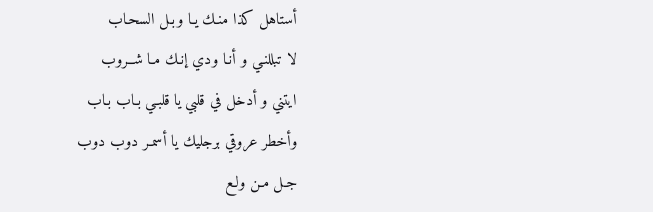أستاهل كذا منـك يـا وبـل السحـاب
لا تبللنـي و أنـا ودي إنـك مـا شــروب
ايتني و أدخل في قلبي يا قلبـي بـاب بـاب
وأخطر عروقي برجليك يا أسمـر دوب دوب
جـل مـن ولـع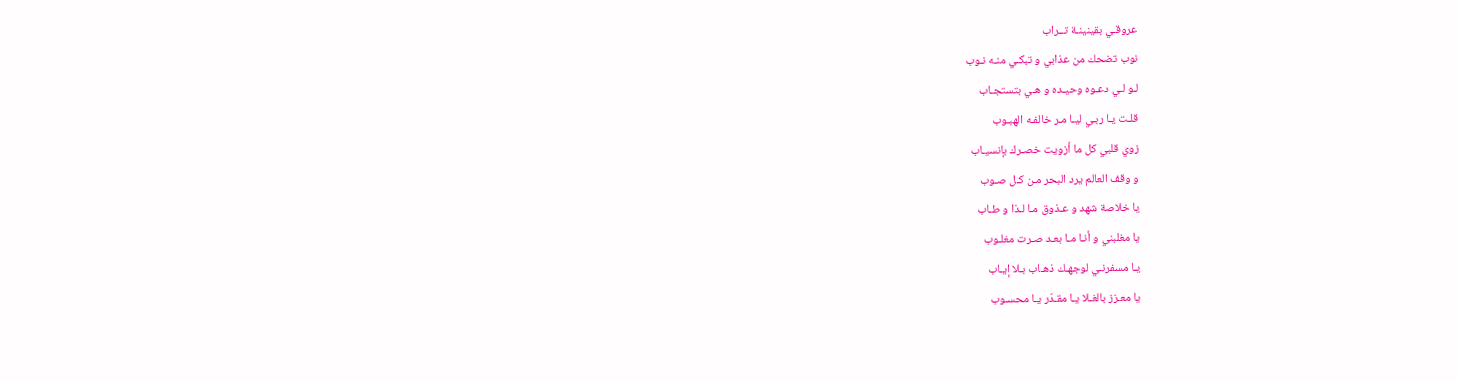عروقـي بقينينـة تــراب
نوب تضحك من عذابي و تبكـي منـه نـوب
لـو لـي دعـوه وحيـده و هـي بتستجـاب
قلـت يـا ربـي ليـا مـر خالفـه الهبـوب
زوي قلبي كل ما أزويت خصـرك بإنسيـاب
و وقف العالم يرد البحر مـن كـل صـوب
يا خلاصة شهد و عـذوق مـا لـذا و طـاب
يا مغلبني و أنـا مـا بعـد صـرت مغلـوب
يـا مسفرنـي لوجهـك ذهـاب بـلا إيـاب
يا معـزز بالغـلا يـا مقـدّر يـا محسـوب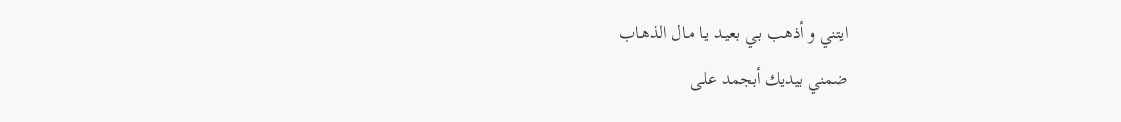ايتني و أذهب بـي بعيـد يـا مـال الذهـاب
ضمني بيديك أبجمد علـى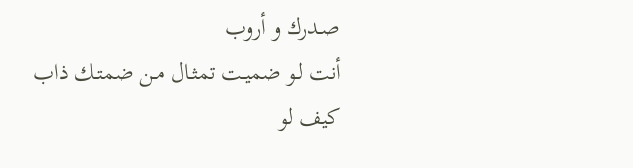صـدرك و أروب
أنت لـو ضميـت تمثـال مـن ضمتـك ذاب
كيف لو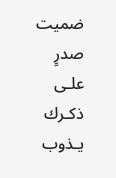ضميت صدرٍ علـى ذكـرك يـذوب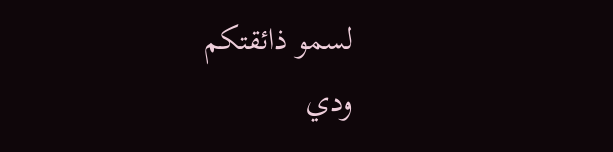لسمو ذائقتكم
ودي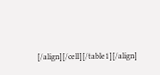[/align][/cell][/table1][/align]